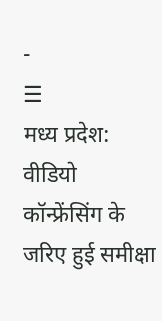-
☰
मध्य प्रदेश: वीडियो कॉन्फ्रेंसिंग के जरिए हुई समीक्षा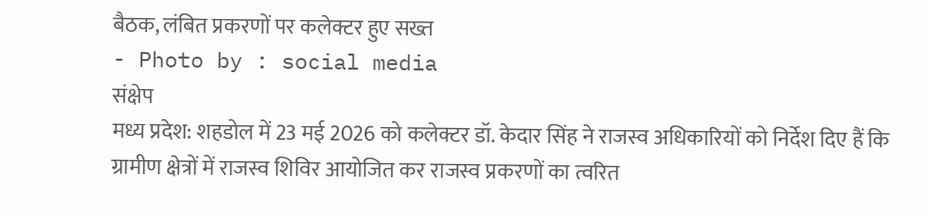बैठक, लंबित प्रकरणों पर कलेक्टर हुए सख्त
- Photo by : social media
संक्षेप
मध्य प्रदेश: शहडोल में 23 मई 2026 को कलेक्टर डॉ. केदार सिंह ने राजस्व अधिकारियों को निर्देश दिए हैं कि ग्रामीण क्षेत्रों में राजस्व शिविर आयोजित कर राजस्व प्रकरणों का त्वरित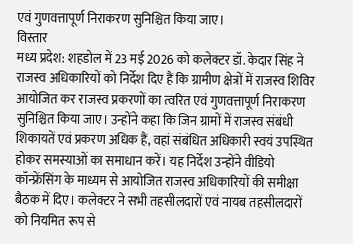एवं गुणवत्तापूर्ण निराकरण सुनिश्चित किया जाए।
विस्तार
मध्य प्रदेश: शहडोल में 23 मई 2026 को कलेक्टर डॉ. केदार सिंह ने राजस्व अधिकारियों को निर्देश दिए हैं कि ग्रामीण क्षेत्रों में राजस्व शिविर आयोजित कर राजस्व प्रकरणों का त्वरित एवं गुणवत्तापूर्ण निराकरण सुनिश्चित किया जाए। उन्होंने कहा कि जिन ग्रामों में राजस्व संबंधी शिकायतें एवं प्रकरण अधिक हैं, वहां संबंधित अधिकारी स्वयं उपस्थित होकर समस्याओं का समाधान करें। यह निर्देश उन्होंने वीडियो कॉन्फ्रेंसिंग के माध्यम से आयोजित राजस्व अधिकारियों की समीक्षा बैठक में दिए। कलेक्टर ने सभी तहसीलदारों एवं नायब तहसीलदारों को नियमित रूप से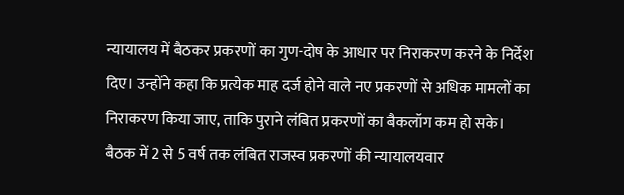न्यायालय में बैठकर प्रकरणों का गुण-दोष के आधार पर निराकरण करने के निर्देश दिए। उन्होंने कहा कि प्रत्येक माह दर्ज होने वाले नए प्रकरणों से अधिक मामलों का निराकरण किया जाए, ताकि पुराने लंबित प्रकरणों का बैकलॉग कम हो सके। बैठक में 2 से 5 वर्ष तक लंबित राजस्व प्रकरणों की न्यायालयवार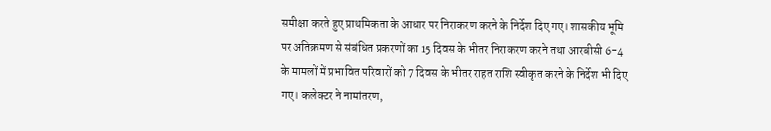समीक्षा करते हुए प्राथमिकता के आधार पर निराकरण करने के निर्देश दिए गए। शासकीय भूमि पर अतिक्रमण से संबंधित प्रकरणों का 15 दिवस के भीतर निराकरण करने तथा आरबीसी 6-4 के मामलों में प्रभावित परिवारों को 7 दिवस के भीतर राहत राशि स्वीकृत करने के निर्देश भी दिए गए। कलेक्टर ने नामांतरण,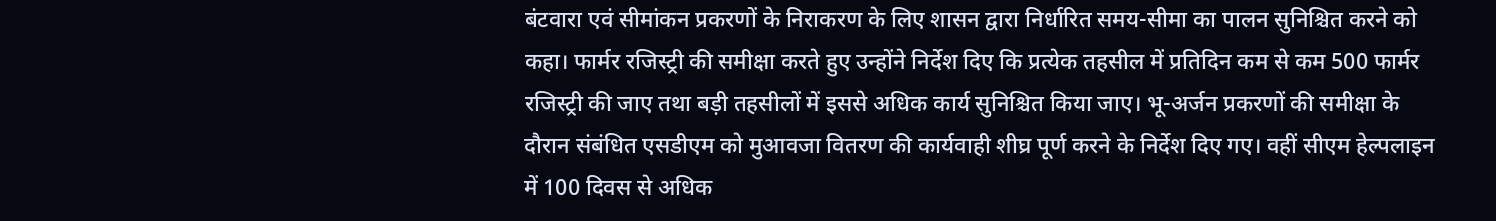बंटवारा एवं सीमांकन प्रकरणों के निराकरण के लिए शासन द्वारा निर्धारित समय-सीमा का पालन सुनिश्चित करने को कहा। फार्मर रजिस्ट्री की समीक्षा करते हुए उन्होंने निर्देश दिए कि प्रत्येक तहसील में प्रतिदिन कम से कम 500 फार्मर रजिस्ट्री की जाए तथा बड़ी तहसीलों में इससे अधिक कार्य सुनिश्चित किया जाए। भू-अर्जन प्रकरणों की समीक्षा के दौरान संबंधित एसडीएम को मुआवजा वितरण की कार्यवाही शीघ्र पूर्ण करने के निर्देश दिए गए। वहीं सीएम हेल्पलाइन में 100 दिवस से अधिक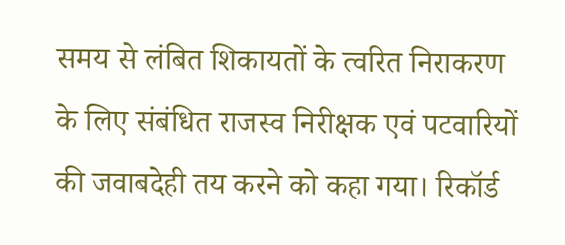समय से लंबित शिकायतों के त्वरित निराकरण के लिए संबंधित राजस्व निरीक्षक एवं पटवारियों की जवाबदेही तय करने को कहा गया। रिकॉर्ड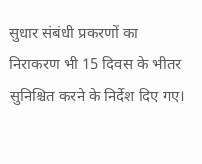सुधार संबंधी प्रकरणों का निराकरण भी 15 दिवस के भीतर सुनिश्चित करने के निर्देश दिए गए।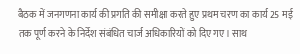बैठक में जनगणना कार्य की प्रगति की समीक्षा करते हुए प्रथम चरण का कार्य 25 मई तक पूर्ण करने के निर्देश संबंधित चार्ज अधिकारियों को दिए गए। साथ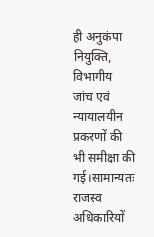ही अनुकंपा नियुक्ति, विभागीय जांच एवं न्यायालयीन प्रकरणों की भी समीक्षा की गई।सामान्यतः राजस्व अधिकारियों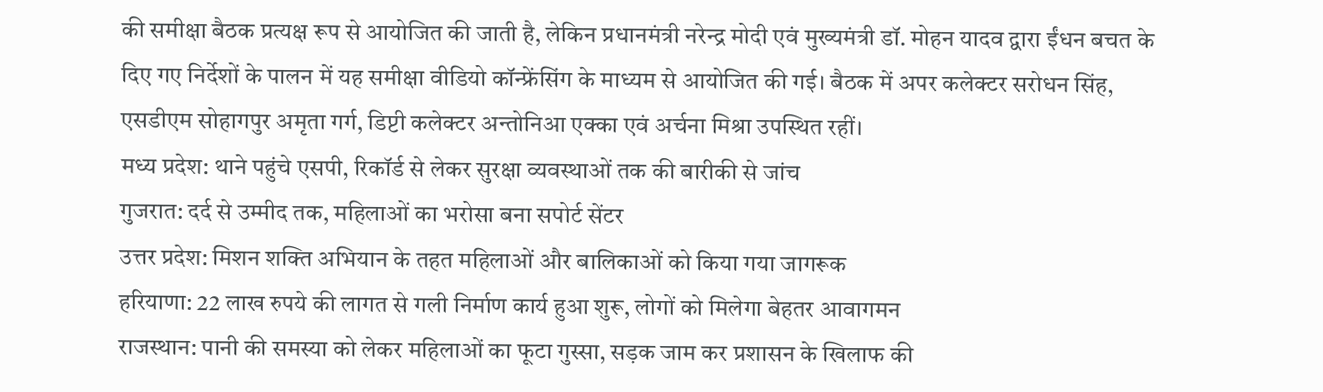की समीक्षा बैठक प्रत्यक्ष रूप से आयोजित की जाती है, लेकिन प्रधानमंत्री नरेन्द्र मोदी एवं मुख्यमंत्री डॉ. मोहन यादव द्वारा ईंधन बचत के दिए गए निर्देशों के पालन में यह समीक्षा वीडियो कॉन्फ्रेंसिंग के माध्यम से आयोजित की गई। बैठक में अपर कलेक्टर सरोधन सिंह, एसडीएम सोहागपुर अमृता गर्ग, डिप्टी कलेक्टर अन्तोनिआ एक्का एवं अर्चना मिश्रा उपस्थित रहीं।
मध्य प्रदेश: थाने पहुंचे एसपी, रिकॉर्ड से लेकर सुरक्षा व्यवस्थाओं तक की बारीकी से जांच
गुजरात: दर्द से उम्मीद तक, महिलाओं का भरोसा बना सपोर्ट सेंटर
उत्तर प्रदेश: मिशन शक्ति अभियान के तहत महिलाओं और बालिकाओं को किया गया जागरूक
हरियाणा: 22 लाख रुपये की लागत से गली निर्माण कार्य हुआ शुरू, लोगों को मिलेगा बेहतर आवागमन
राजस्थान: पानी की समस्या को लेकर महिलाओं का फूटा गुस्सा, सड़क जाम कर प्रशासन के खिलाफ की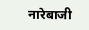नारेबाजी